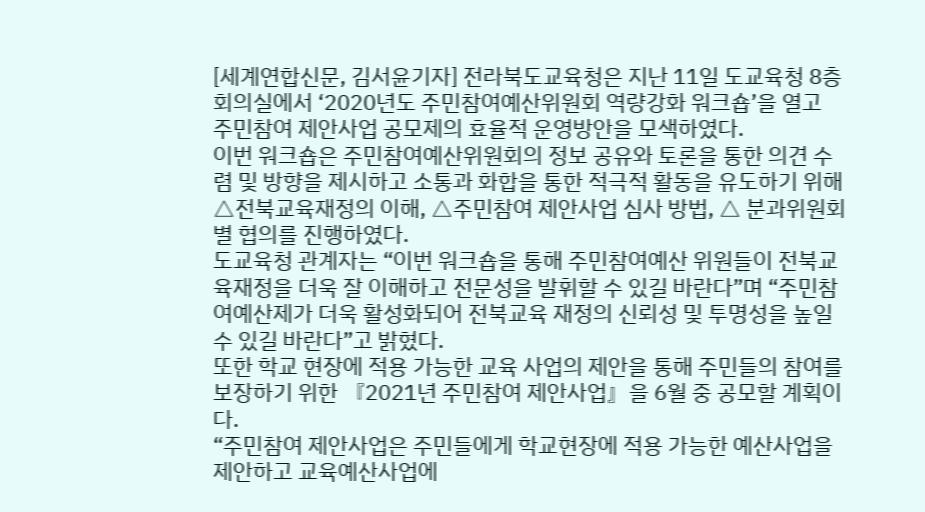[세계연합신문, 김서윤기자] 전라북도교육청은 지난 11일 도교육청 8층 회의실에서 ‘2020년도 주민참여예산위원회 역량강화 워크숍’을 열고 주민참여 제안사업 공모제의 효율적 운영방안을 모색하였다.
이번 워크숍은 주민참여예산위원회의 정보 공유와 토론을 통한 의견 수렴 및 방향을 제시하고 소통과 화합을 통한 적극적 활동을 유도하기 위해 △전북교육재정의 이해, △주민참여 제안사업 심사 방법, △ 분과위원회별 협의를 진행하였다.
도교육청 관계자는 “이번 워크숍을 통해 주민참여예산 위원들이 전북교육재정을 더욱 잘 이해하고 전문성을 발휘할 수 있길 바란다”며 “주민참여예산제가 더욱 활성화되어 전북교육 재정의 신뢰성 및 투명성을 높일 수 있길 바란다”고 밝혔다.
또한 학교 현장에 적용 가능한 교육 사업의 제안을 통해 주민들의 참여를 보장하기 위한 『2021년 주민참여 제안사업』을 6월 중 공모할 계획이다.
“주민참여 제안사업은 주민들에게 학교현장에 적용 가능한 예산사업을 제안하고 교육예산사업에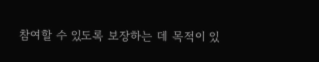참여할 수 있도록 보장하는 데 목적이 있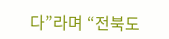다”라며 “전북도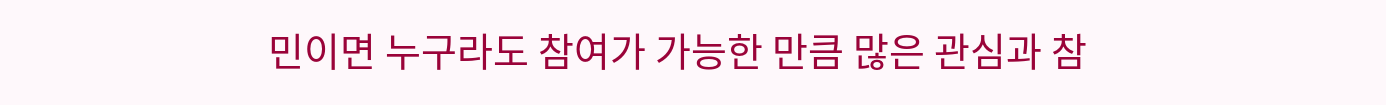민이면 누구라도 참여가 가능한 만큼 많은 관심과 참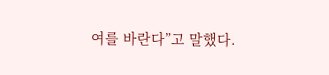여를 바란다”고 말했다.